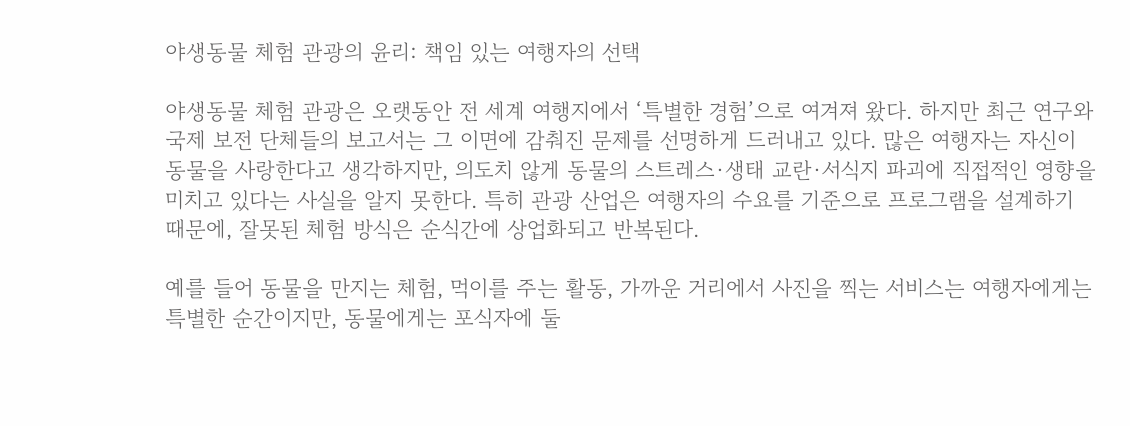야생동물 체험 관광의 윤리: 책임 있는 여행자의 선택

야생동물 체험 관광은 오랫동안 전 세계 여행지에서 ‘특별한 경험’으로 여겨져 왔다. 하지만 최근 연구와 국제 보전 단체들의 보고서는 그 이면에 감춰진 문제를 선명하게 드러내고 있다. 많은 여행자는 자신이 동물을 사랑한다고 생각하지만, 의도치 않게 동물의 스트레스·생태 교란·서식지 파괴에 직접적인 영향을 미치고 있다는 사실을 알지 못한다. 특히 관광 산업은 여행자의 수요를 기준으로 프로그램을 설계하기 때문에, 잘못된 체험 방식은 순식간에 상업화되고 반복된다.

예를 들어 동물을 만지는 체험, 먹이를 주는 활동, 가까운 거리에서 사진을 찍는 서비스는 여행자에게는 특별한 순간이지만, 동물에게는 포식자에 둘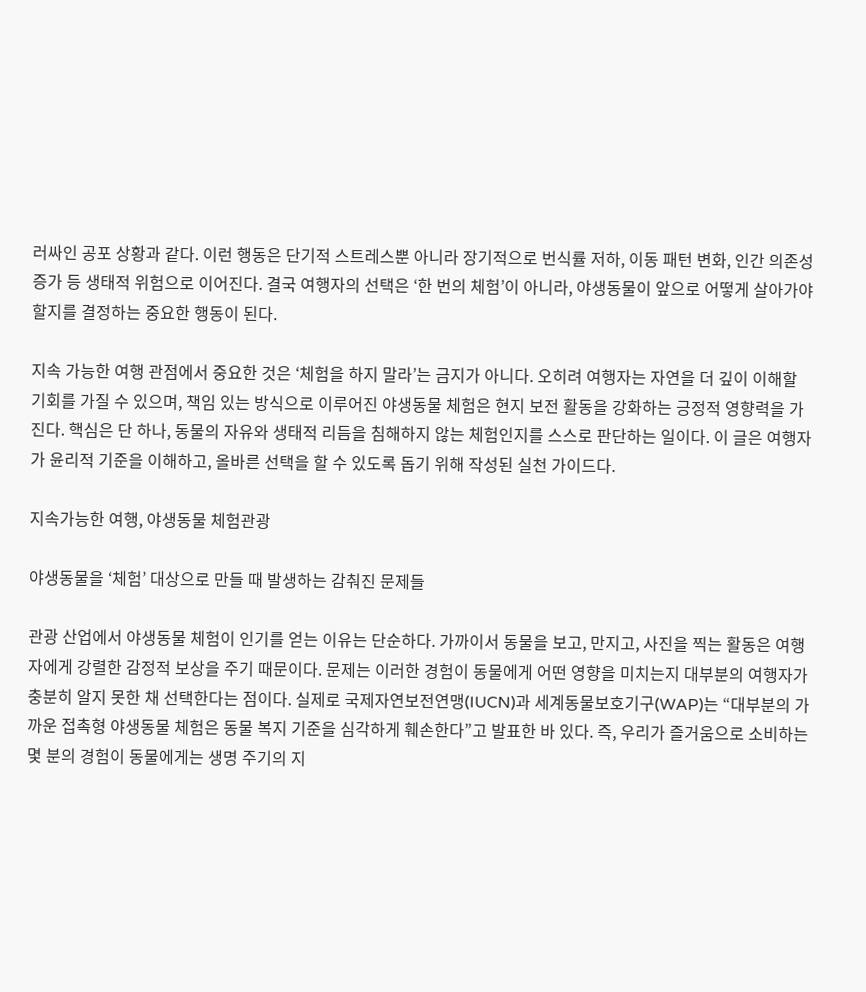러싸인 공포 상황과 같다. 이런 행동은 단기적 스트레스뿐 아니라 장기적으로 번식률 저하, 이동 패턴 변화, 인간 의존성 증가 등 생태적 위험으로 이어진다. 결국 여행자의 선택은 ‘한 번의 체험’이 아니라, 야생동물이 앞으로 어떻게 살아가야 할지를 결정하는 중요한 행동이 된다.

지속 가능한 여행 관점에서 중요한 것은 ‘체험을 하지 말라’는 금지가 아니다. 오히려 여행자는 자연을 더 깊이 이해할 기회를 가질 수 있으며, 책임 있는 방식으로 이루어진 야생동물 체험은 현지 보전 활동을 강화하는 긍정적 영향력을 가진다. 핵심은 단 하나, 동물의 자유와 생태적 리듬을 침해하지 않는 체험인지를 스스로 판단하는 일이다. 이 글은 여행자가 윤리적 기준을 이해하고, 올바른 선택을 할 수 있도록 돕기 위해 작성된 실천 가이드다.

지속가능한 여행, 야생동물 체험관광

야생동물을 ‘체험’ 대상으로 만들 때 발생하는 감춰진 문제들

관광 산업에서 야생동물 체험이 인기를 얻는 이유는 단순하다. 가까이서 동물을 보고, 만지고, 사진을 찍는 활동은 여행자에게 강렬한 감정적 보상을 주기 때문이다. 문제는 이러한 경험이 동물에게 어떤 영향을 미치는지 대부분의 여행자가 충분히 알지 못한 채 선택한다는 점이다. 실제로 국제자연보전연맹(IUCN)과 세계동물보호기구(WAP)는 “대부분의 가까운 접촉형 야생동물 체험은 동물 복지 기준을 심각하게 훼손한다”고 발표한 바 있다. 즉, 우리가 즐거움으로 소비하는 몇 분의 경험이 동물에게는 생명 주기의 지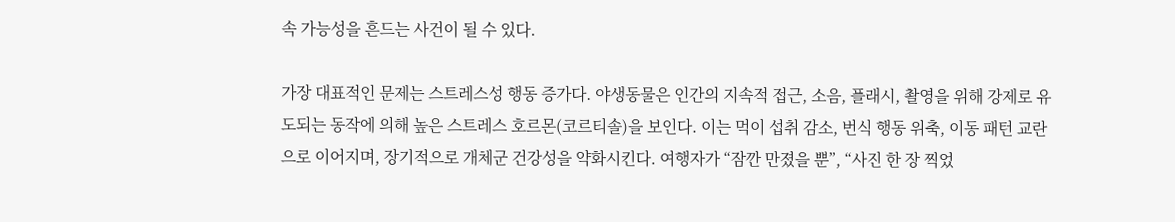속 가능성을 흔드는 사건이 될 수 있다.

가장 대표적인 문제는 스트레스성 행동 증가다. 야생동물은 인간의 지속적 접근, 소음, 플래시, 촬영을 위해 강제로 유도되는 동작에 의해 높은 스트레스 호르몬(코르티솔)을 보인다. 이는 먹이 섭취 감소, 번식 행동 위축, 이동 패턴 교란으로 이어지며, 장기적으로 개체군 건강성을 약화시킨다. 여행자가 “잠깐 만졌을 뿐”, “사진 한 장 찍었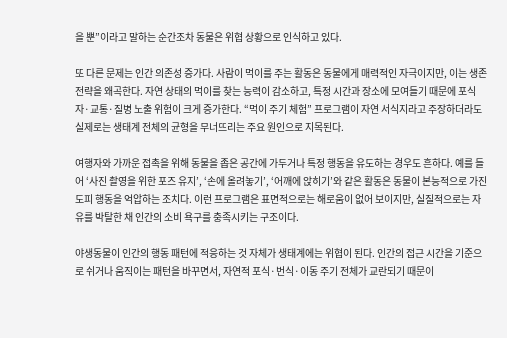을 뿐”이라고 말하는 순간조차 동물은 위협 상황으로 인식하고 있다.

또 다른 문제는 인간 의존성 증가다. 사람이 먹이를 주는 활동은 동물에게 매력적인 자극이지만, 이는 생존 전략을 왜곡한다. 자연 상태의 먹이를 찾는 능력이 감소하고, 특정 시간과 장소에 모여들기 때문에 포식자·교통·질병 노출 위험이 크게 증가한다. “먹이 주기 체험” 프로그램이 자연 서식지라고 주장하더라도 실제로는 생태계 전체의 균형을 무너뜨리는 주요 원인으로 지목된다.

여행자와 가까운 접촉을 위해 동물을 좁은 공간에 가두거나 특정 행동을 유도하는 경우도 흔하다. 예를 들어 ‘사진 촬영을 위한 포즈 유지’, ‘손에 올려놓기’, ‘어깨에 앉히기’와 같은 활동은 동물이 본능적으로 가진 도피 행동을 억압하는 조치다. 이런 프로그램은 표면적으로는 해로움이 없어 보이지만, 실질적으로는 자유를 박탈한 채 인간의 소비 욕구를 충족시키는 구조이다.

야생동물이 인간의 행동 패턴에 적응하는 것 자체가 생태계에는 위협이 된다. 인간의 접근 시간을 기준으로 쉬거나 움직이는 패턴을 바꾸면서, 자연적 포식·번식·이동 주기 전체가 교란되기 때문이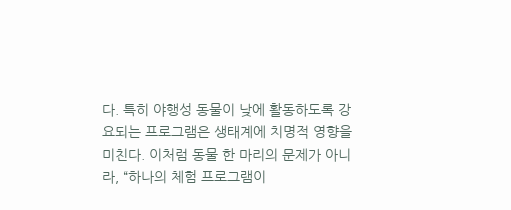다. 특히 야행성 동물이 낮에 활동하도록 강요되는 프로그램은 생태계에 치명적 영향을 미친다. 이처럼 동물 한 마리의 문제가 아니라, “하나의 체험 프로그램이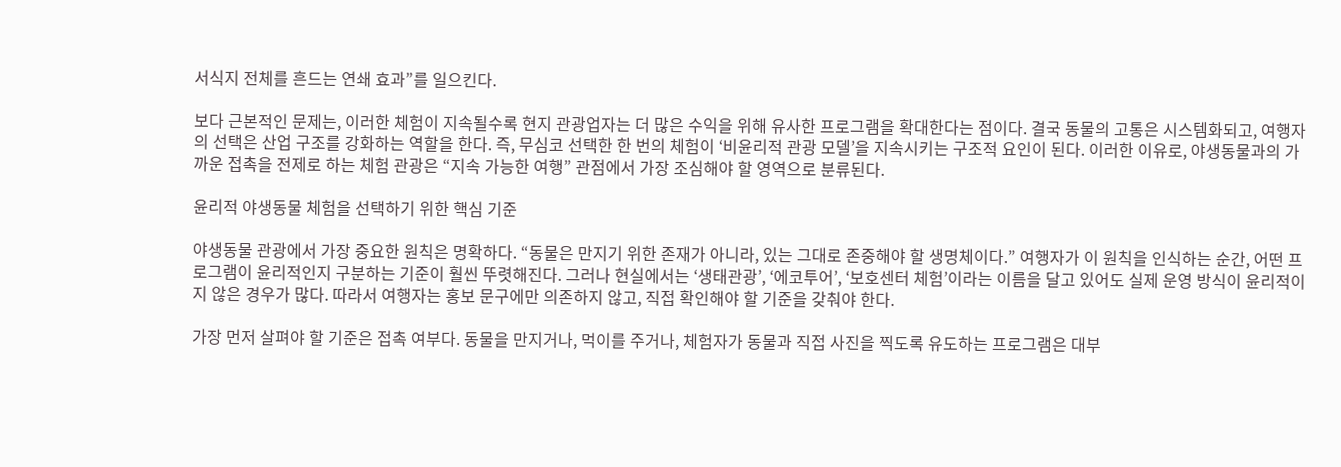서식지 전체를 흔드는 연쇄 효과”를 일으킨다.

보다 근본적인 문제는, 이러한 체험이 지속될수록 현지 관광업자는 더 많은 수익을 위해 유사한 프로그램을 확대한다는 점이다. 결국 동물의 고통은 시스템화되고, 여행자의 선택은 산업 구조를 강화하는 역할을 한다. 즉, 무심코 선택한 한 번의 체험이 ‘비윤리적 관광 모델’을 지속시키는 구조적 요인이 된다. 이러한 이유로, 야생동물과의 가까운 접촉을 전제로 하는 체험 관광은 “지속 가능한 여행” 관점에서 가장 조심해야 할 영역으로 분류된다.

윤리적 야생동물 체험을 선택하기 위한 핵심 기준

야생동물 관광에서 가장 중요한 원칙은 명확하다. “동물은 만지기 위한 존재가 아니라, 있는 그대로 존중해야 할 생명체이다.” 여행자가 이 원칙을 인식하는 순간, 어떤 프로그램이 윤리적인지 구분하는 기준이 훨씬 뚜렷해진다. 그러나 현실에서는 ‘생태관광’, ‘에코투어’, ‘보호센터 체험’이라는 이름을 달고 있어도 실제 운영 방식이 윤리적이지 않은 경우가 많다. 따라서 여행자는 홍보 문구에만 의존하지 않고, 직접 확인해야 할 기준을 갖춰야 한다.

가장 먼저 살펴야 할 기준은 접촉 여부다. 동물을 만지거나, 먹이를 주거나, 체험자가 동물과 직접 사진을 찍도록 유도하는 프로그램은 대부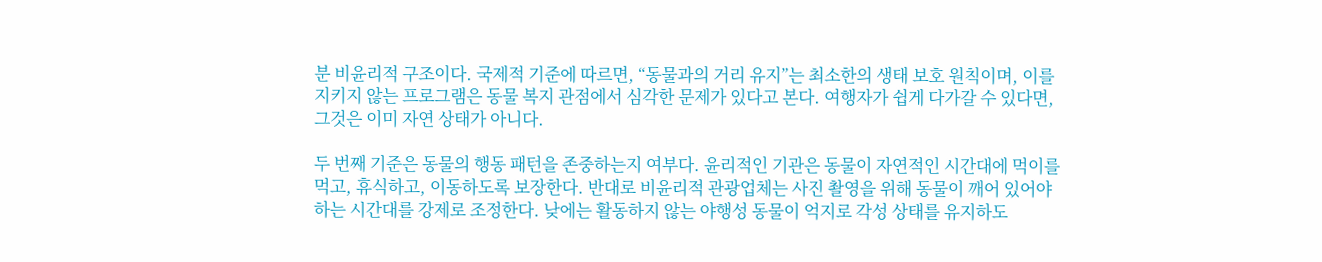분 비윤리적 구조이다. 국제적 기준에 따르면, “동물과의 거리 유지”는 최소한의 생태 보호 원칙이며, 이를 지키지 않는 프로그램은 동물 복지 관점에서 심각한 문제가 있다고 본다. 여행자가 쉽게 다가갈 수 있다면, 그것은 이미 자연 상태가 아니다.

두 번째 기준은 동물의 행동 패턴을 존중하는지 여부다. 윤리적인 기관은 동물이 자연적인 시간대에 먹이를 먹고, 휴식하고, 이동하도록 보장한다. 반대로 비윤리적 관광업체는 사진 촬영을 위해 동물이 깨어 있어야 하는 시간대를 강제로 조정한다. 낮에는 활동하지 않는 야행성 동물이 억지로 각성 상태를 유지하도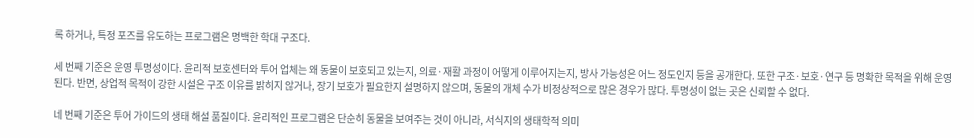록 하거나, 특정 포즈를 유도하는 프로그램은 명백한 학대 구조다.

세 번째 기준은 운영 투명성이다. 윤리적 보호센터와 투어 업체는 왜 동물이 보호되고 있는지, 의료·재활 과정이 어떻게 이루어지는지, 방사 가능성은 어느 정도인지 등을 공개한다. 또한 구조·보호·연구 등 명확한 목적을 위해 운영된다. 반면, 상업적 목적이 강한 시설은 구조 이유를 밝히지 않거나, 장기 보호가 필요한지 설명하지 않으며, 동물의 개체 수가 비정상적으로 많은 경우가 많다. 투명성이 없는 곳은 신뢰할 수 없다.

네 번째 기준은 투어 가이드의 생태 해설 품질이다. 윤리적인 프로그램은 단순히 동물을 보여주는 것이 아니라, 서식지의 생태학적 의미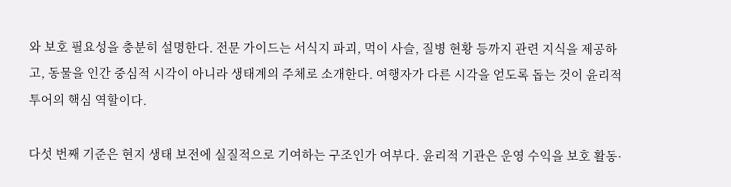와 보호 필요성을 충분히 설명한다. 전문 가이드는 서식지 파괴, 먹이 사슬, 질병 현황 등까지 관련 지식을 제공하고, 동물을 인간 중심적 시각이 아니라 생태계의 주체로 소개한다. 여행자가 다른 시각을 얻도록 돕는 것이 윤리적 투어의 핵심 역할이다.

다섯 번째 기준은 현지 생태 보전에 실질적으로 기여하는 구조인가 여부다. 윤리적 기관은 운영 수익을 보호 활동·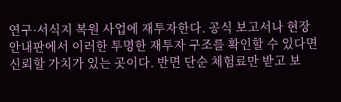연구·서식지 복원 사업에 재투자한다. 공식 보고서나 현장 안내판에서 이러한 투명한 재투자 구조를 확인할 수 있다면 신뢰할 가치가 있는 곳이다. 반면 단순 체험료만 받고 보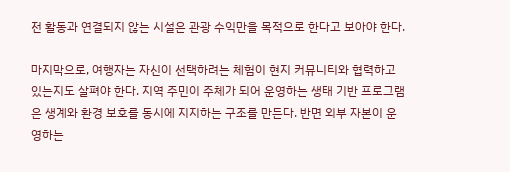전 활동과 연결되지 않는 시설은 관광 수익만을 목적으로 한다고 보아야 한다.

마지막으로, 여행자는 자신이 선택하려는 체험이 현지 커뮤니티와 협력하고 있는지도 살펴야 한다. 지역 주민이 주체가 되어 운영하는 생태 기반 프로그램은 생계와 환경 보호를 동시에 지지하는 구조를 만든다. 반면 외부 자본이 운영하는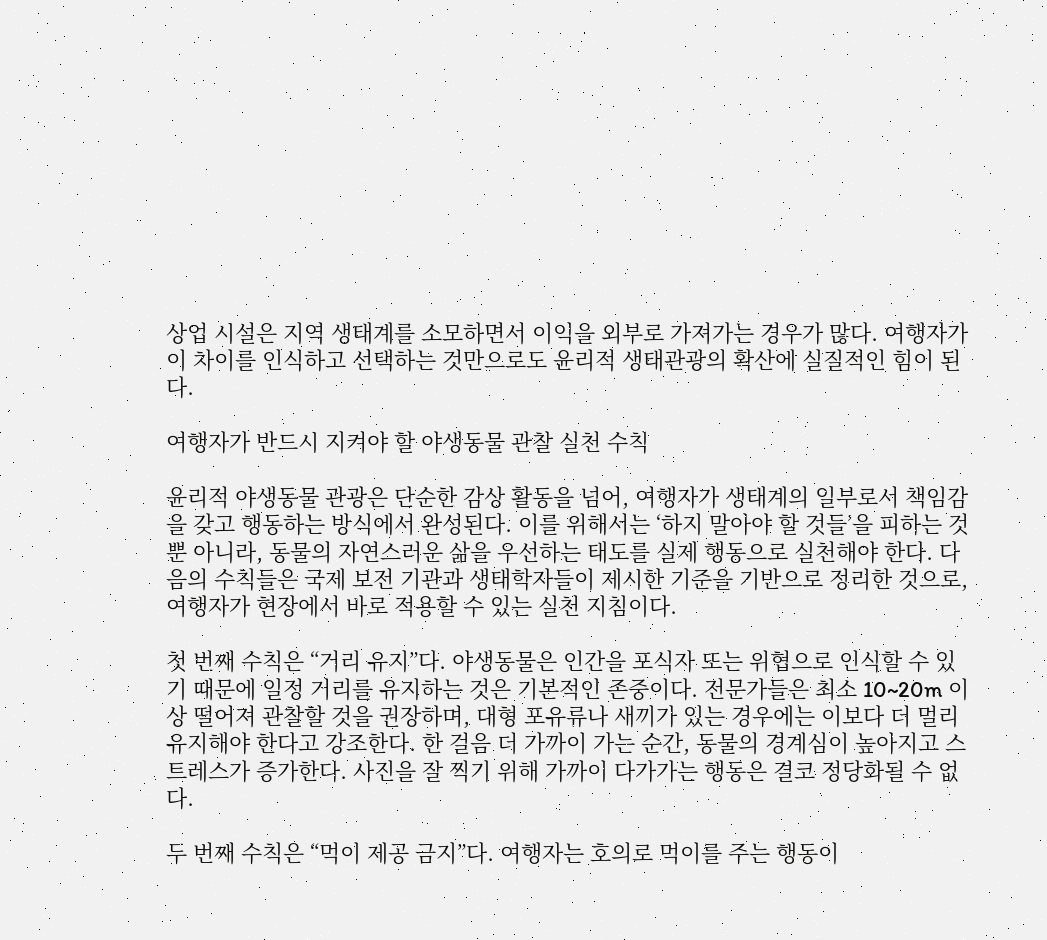상업 시설은 지역 생태계를 소모하면서 이익을 외부로 가져가는 경우가 많다. 여행자가 이 차이를 인식하고 선택하는 것만으로도 윤리적 생태관광의 확산에 실질적인 힘이 된다.

여행자가 반드시 지켜야 할 야생동물 관찰 실천 수칙

윤리적 야생동물 관광은 단순한 감상 활동을 넘어, 여행자가 생태계의 일부로서 책임감을 갖고 행동하는 방식에서 완성된다. 이를 위해서는 ‘하지 말아야 할 것들’을 피하는 것뿐 아니라, 동물의 자연스러운 삶을 우선하는 태도를 실제 행동으로 실천해야 한다. 다음의 수칙들은 국제 보전 기관과 생태학자들이 제시한 기준을 기반으로 정리한 것으로, 여행자가 현장에서 바로 적용할 수 있는 실천 지침이다.

첫 번째 수칙은 “거리 유지”다. 야생동물은 인간을 포식자 또는 위협으로 인식할 수 있기 때문에 일정 거리를 유지하는 것은 기본적인 존중이다. 전문가들은 최소 10~20m 이상 떨어져 관찰할 것을 권장하며, 대형 포유류나 새끼가 있는 경우에는 이보다 더 멀리 유지해야 한다고 강조한다. 한 걸음 더 가까이 가는 순간, 동물의 경계심이 높아지고 스트레스가 증가한다. 사진을 잘 찍기 위해 가까이 다가가는 행동은 결코 정당화될 수 없다.

두 번째 수칙은 “먹이 제공 금지”다. 여행자는 호의로 먹이를 주는 행동이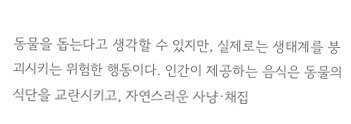동물을 돕는다고 생각할 수 있지만, 실제로는 생태계를 붕괴시키는 위험한 행동이다. 인간이 제공하는 음식은 동물의 식단을 교란시키고, 자연스러운 사냥·채집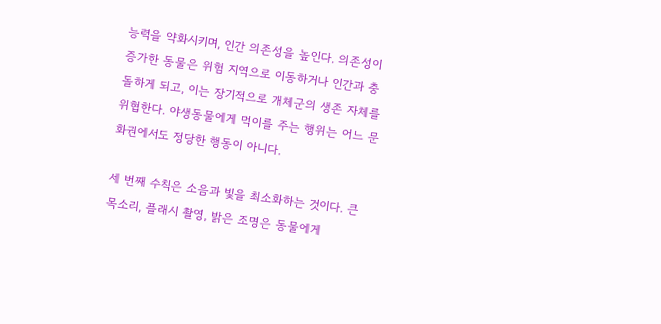능력을 약화시키며, 인간 의존성을 높인다. 의존성이 증가한 동물은 위험 지역으로 이동하거나 인간과 충돌하게 되고, 이는 장기적으로 개체군의 생존 자체를 위협한다. 야생동물에게 먹이를 주는 행위는 어느 문화권에서도 정당한 행동이 아니다.

세 번째 수칙은 소음과 빛을 최소화하는 것이다. 큰 목소리, 플래시 촬영, 밝은 조명은 동물에게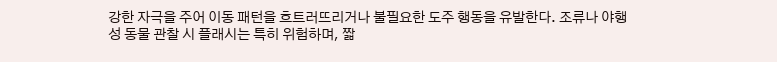강한 자극을 주어 이동 패턴을 흐트러뜨리거나 불필요한 도주 행동을 유발한다. 조류나 야행성 동물 관찰 시 플래시는 특히 위험하며, 짧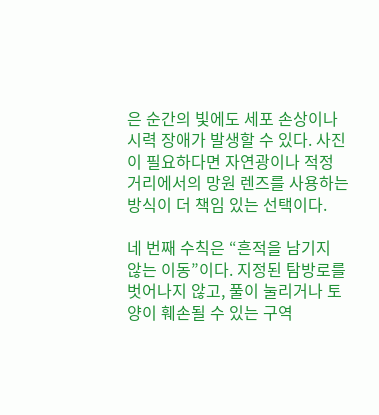은 순간의 빛에도 세포 손상이나 시력 장애가 발생할 수 있다. 사진이 필요하다면 자연광이나 적정 거리에서의 망원 렌즈를 사용하는 방식이 더 책임 있는 선택이다.

네 번째 수칙은 “흔적을 남기지 않는 이동”이다. 지정된 탐방로를 벗어나지 않고, 풀이 눌리거나 토양이 훼손될 수 있는 구역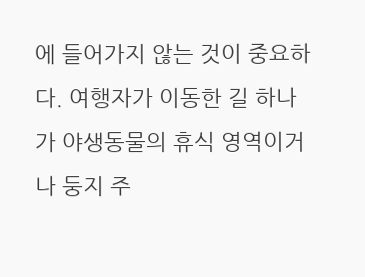에 들어가지 않는 것이 중요하다. 여행자가 이동한 길 하나가 야생동물의 휴식 영역이거나 둥지 주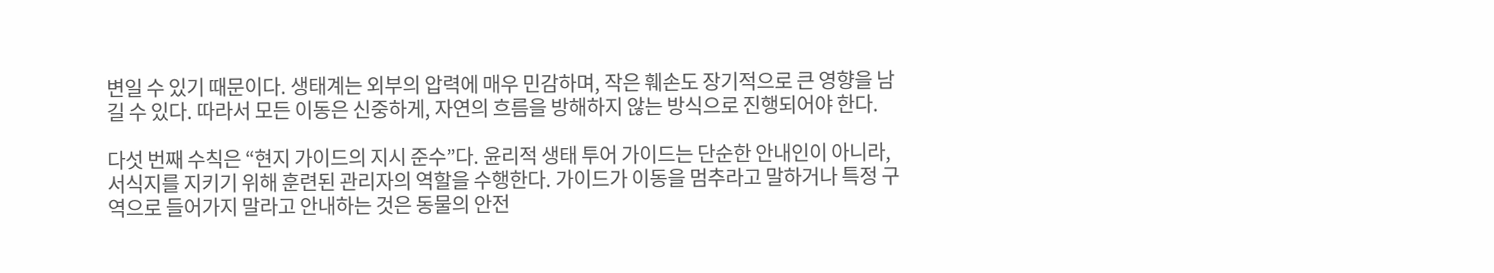변일 수 있기 때문이다. 생태계는 외부의 압력에 매우 민감하며, 작은 훼손도 장기적으로 큰 영향을 남길 수 있다. 따라서 모든 이동은 신중하게, 자연의 흐름을 방해하지 않는 방식으로 진행되어야 한다.

다섯 번째 수칙은 “현지 가이드의 지시 준수”다. 윤리적 생태 투어 가이드는 단순한 안내인이 아니라, 서식지를 지키기 위해 훈련된 관리자의 역할을 수행한다. 가이드가 이동을 멈추라고 말하거나 특정 구역으로 들어가지 말라고 안내하는 것은 동물의 안전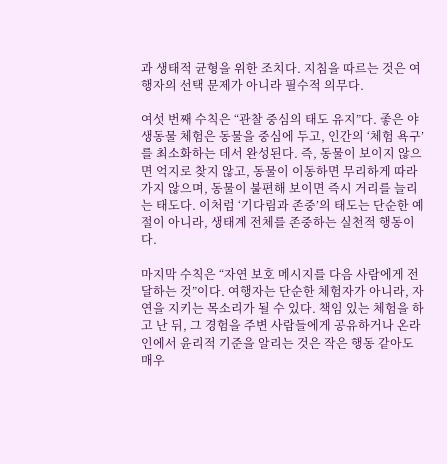과 생태적 균형을 위한 조치다. 지침을 따르는 것은 여행자의 선택 문제가 아니라 필수적 의무다.

여섯 번째 수칙은 “관찰 중심의 태도 유지”다. 좋은 야생동물 체험은 동물을 중심에 두고, 인간의 ‘체험 욕구’를 최소화하는 데서 완성된다. 즉, 동물이 보이지 않으면 억지로 찾지 않고, 동물이 이동하면 무리하게 따라가지 않으며, 동물이 불편해 보이면 즉시 거리를 늘리는 태도다. 이처럼 ‘기다림과 존중’의 태도는 단순한 예절이 아니라, 생태계 전체를 존중하는 실천적 행동이다.

마지막 수칙은 “자연 보호 메시지를 다음 사람에게 전달하는 것”이다. 여행자는 단순한 체험자가 아니라, 자연을 지키는 목소리가 될 수 있다. 책임 있는 체험을 하고 난 뒤, 그 경험을 주변 사람들에게 공유하거나 온라인에서 윤리적 기준을 알리는 것은 작은 행동 같아도 매우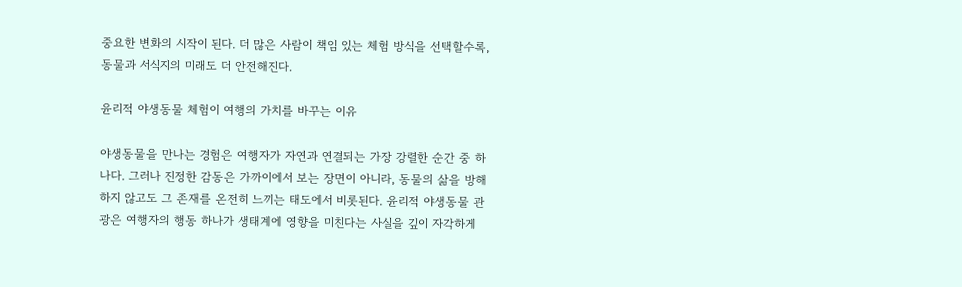중요한 변화의 시작이 된다. 더 많은 사람이 책임 있는 체험 방식을 선택할수록, 동물과 서식지의 미래도 더 안전해진다.

윤리적 야생동물 체험이 여행의 가치를 바꾸는 이유

야생동물을 만나는 경험은 여행자가 자연과 연결되는 가장 강렬한 순간 중 하나다. 그러나 진정한 감동은 가까이에서 보는 장면이 아니라, 동물의 삶을 방해하지 않고도 그 존재를 온전히 느끼는 태도에서 비롯된다. 윤리적 야생동물 관광은 여행자의 행동 하나가 생태계에 영향을 미친다는 사실을 깊이 자각하게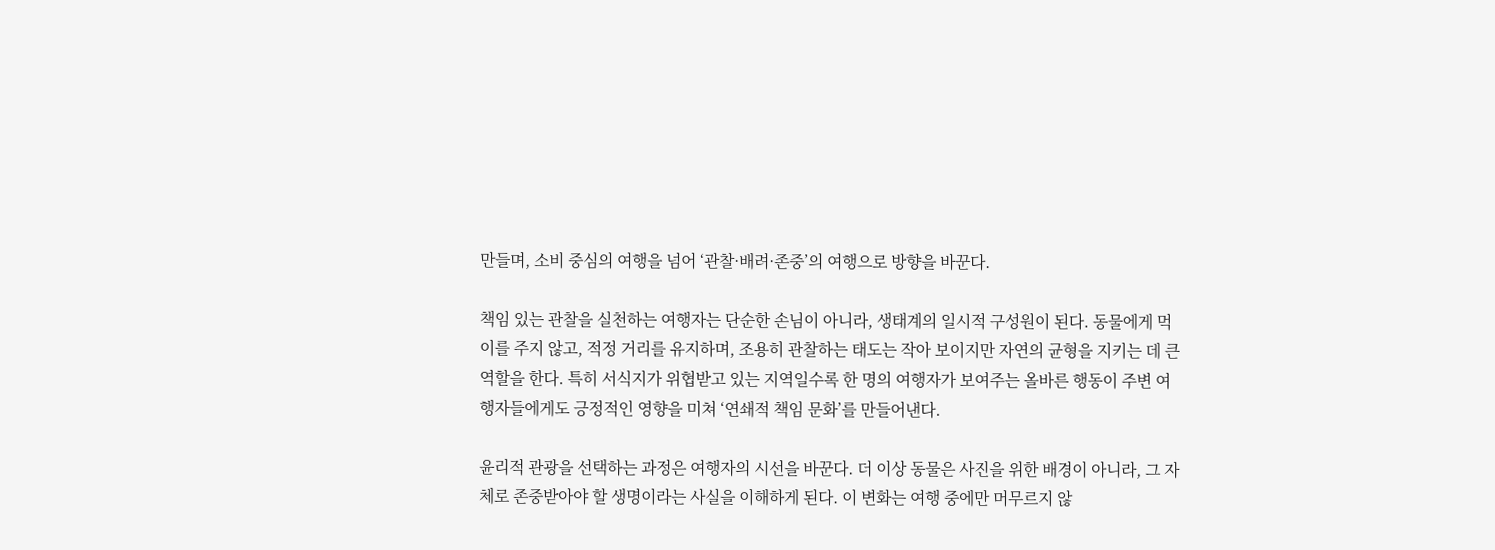만들며, 소비 중심의 여행을 넘어 ‘관찰·배려·존중’의 여행으로 방향을 바꾼다.

책임 있는 관찰을 실천하는 여행자는 단순한 손님이 아니라, 생태계의 일시적 구성원이 된다. 동물에게 먹이를 주지 않고, 적정 거리를 유지하며, 조용히 관찰하는 태도는 작아 보이지만 자연의 균형을 지키는 데 큰 역할을 한다. 특히 서식지가 위협받고 있는 지역일수록 한 명의 여행자가 보여주는 올바른 행동이 주변 여행자들에게도 긍정적인 영향을 미쳐 ‘연쇄적 책임 문화’를 만들어낸다.

윤리적 관광을 선택하는 과정은 여행자의 시선을 바꾼다. 더 이상 동물은 사진을 위한 배경이 아니라, 그 자체로 존중받아야 할 생명이라는 사실을 이해하게 된다. 이 변화는 여행 중에만 머무르지 않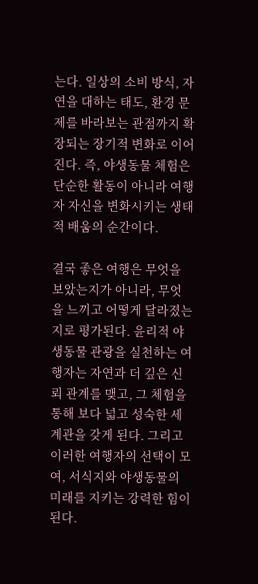는다. 일상의 소비 방식, 자연을 대하는 태도, 환경 문제를 바라보는 관점까지 확장되는 장기적 변화로 이어진다. 즉, 야생동물 체험은 단순한 활동이 아니라 여행자 자신을 변화시키는 생태적 배움의 순간이다.

결국 좋은 여행은 무엇을 보았는지가 아니라, 무엇을 느끼고 어떻게 달라졌는지로 평가된다. 윤리적 야생동물 관광을 실천하는 여행자는 자연과 더 깊은 신뢰 관계를 맺고, 그 체험을 통해 보다 넓고 성숙한 세계관을 갖게 된다. 그리고 이러한 여행자의 선택이 모여, 서식지와 야생동물의 미래를 지키는 강력한 힘이 된다.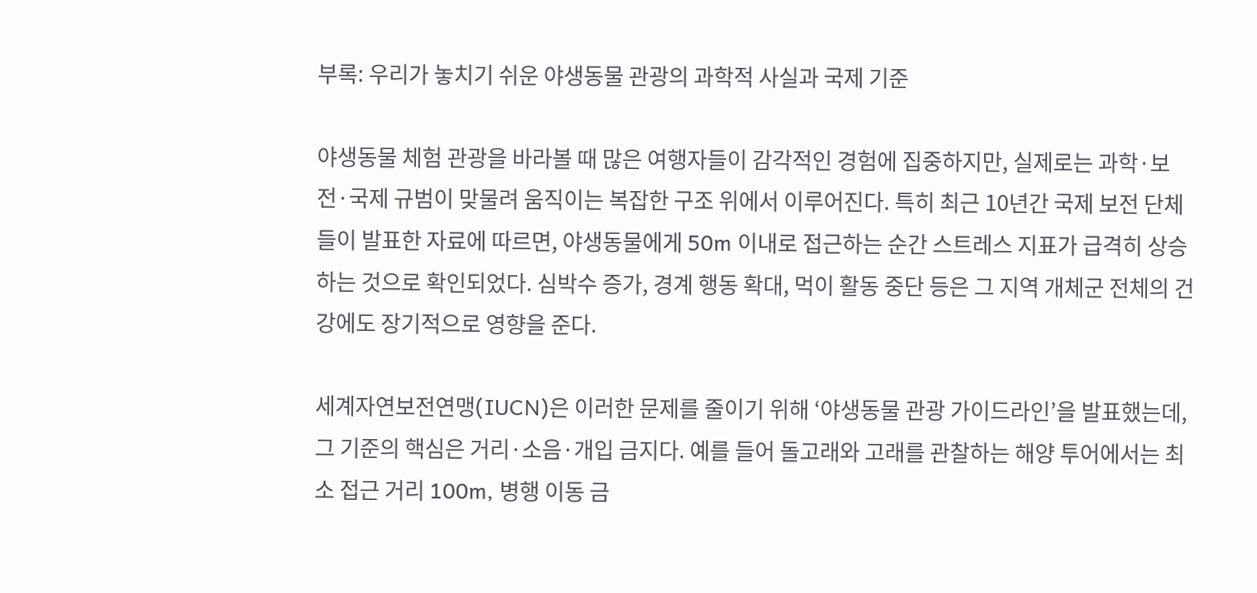부록: 우리가 놓치기 쉬운 야생동물 관광의 과학적 사실과 국제 기준

야생동물 체험 관광을 바라볼 때 많은 여행자들이 감각적인 경험에 집중하지만, 실제로는 과학·보전·국제 규범이 맞물려 움직이는 복잡한 구조 위에서 이루어진다. 특히 최근 10년간 국제 보전 단체들이 발표한 자료에 따르면, 야생동물에게 50m 이내로 접근하는 순간 스트레스 지표가 급격히 상승하는 것으로 확인되었다. 심박수 증가, 경계 행동 확대, 먹이 활동 중단 등은 그 지역 개체군 전체의 건강에도 장기적으로 영향을 준다.

세계자연보전연맹(IUCN)은 이러한 문제를 줄이기 위해 ‘야생동물 관광 가이드라인’을 발표했는데, 그 기준의 핵심은 거리·소음·개입 금지다. 예를 들어 돌고래와 고래를 관찰하는 해양 투어에서는 최소 접근 거리 100m, 병행 이동 금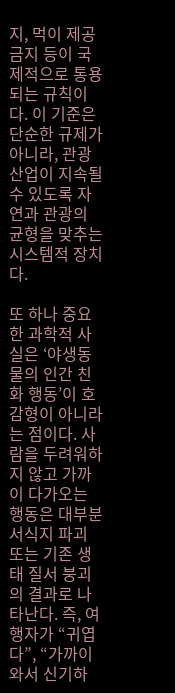지, 먹이 제공 금지 등이 국제적으로 통용되는 규칙이다. 이 기준은 단순한 규제가 아니라, 관광 산업이 지속될 수 있도록 자연과 관광의 균형을 맞추는 시스템적 장치다.

또 하나 중요한 과학적 사실은 ‘야생동물의 인간 친화 행동’이 호감형이 아니라는 점이다. 사람을 두려워하지 않고 가까이 다가오는 행동은 대부분 서식지 파괴 또는 기존 생태 질서 붕괴의 결과로 나타난다. 즉, 여행자가 “귀엽다”, “가까이 와서 신기하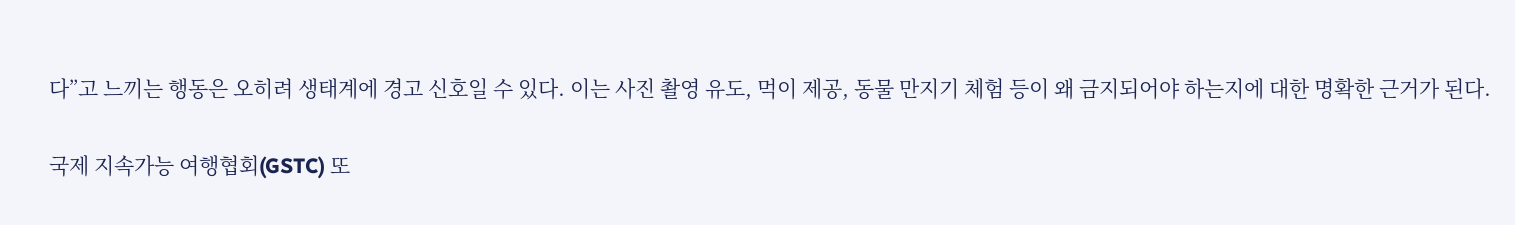다”고 느끼는 행동은 오히려 생태계에 경고 신호일 수 있다. 이는 사진 촬영 유도, 먹이 제공, 동물 만지기 체험 등이 왜 금지되어야 하는지에 대한 명확한 근거가 된다.

국제 지속가능 여행협회(GSTC) 또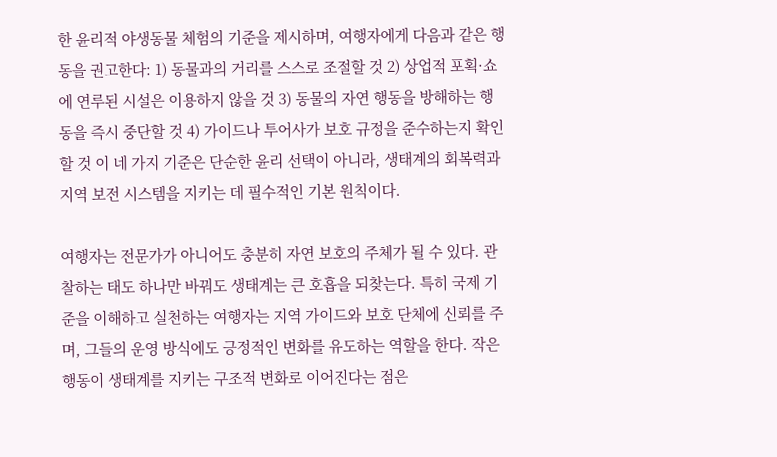한 윤리적 야생동물 체험의 기준을 제시하며, 여행자에게 다음과 같은 행동을 권고한다: 1) 동물과의 거리를 스스로 조절할 것 2) 상업적 포획·쇼에 연루된 시설은 이용하지 않을 것 3) 동물의 자연 행동을 방해하는 행동을 즉시 중단할 것 4) 가이드나 투어사가 보호 규정을 준수하는지 확인할 것 이 네 가지 기준은 단순한 윤리 선택이 아니라, 생태계의 회복력과 지역 보전 시스템을 지키는 데 필수적인 기본 원칙이다.

여행자는 전문가가 아니어도 충분히 자연 보호의 주체가 될 수 있다. 관찰하는 태도 하나만 바꿔도 생태계는 큰 호흡을 되찾는다. 특히 국제 기준을 이해하고 실천하는 여행자는 지역 가이드와 보호 단체에 신뢰를 주며, 그들의 운영 방식에도 긍정적인 변화를 유도하는 역할을 한다. 작은 행동이 생태계를 지키는 구조적 변화로 이어진다는 점은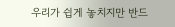우리가 쉽게 놓치지만 반드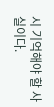시 기억해야 할 사실이다.